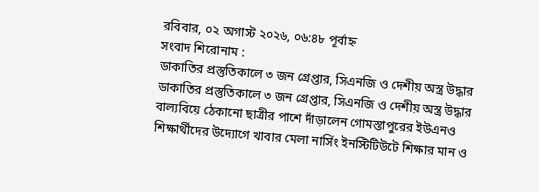রবিবার, ০২ অগাস্ট ২০২৬, ০৬:৪৮ পূর্বাহ্ন
সংবাদ শিরোনাম :
ডাকাতির প্রস্তুতিকালে ৩ জন গ্রেপ্তার, সিএনজি ও দেশীয় অস্ত্র উদ্ধার ডাকাতির প্রস্তুতিকালে ৩ জন গ্রেপ্তার, সিএনজি ও দেশীয় অস্ত্র উদ্ধার বাল্যবিয়ে ঠেকানো ছাত্রীর পাশে দাঁড়ালেন গোমস্তাপুরের ইউএনও শিক্ষার্থীদের উদ্যোগে খাবার মেলা নার্সিং ইনস্টিটিউটে শিক্ষার মান ও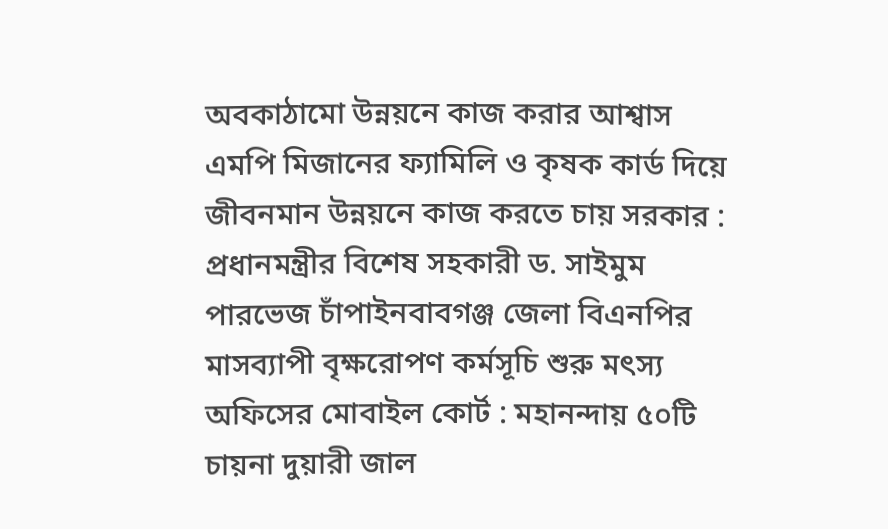অবকাঠামো উন্নয়নে কাজ করার আশ্বাস এমপি মিজানের ফ্যামিলি ও কৃষক কার্ড দিয়ে জীবনমান উন্নয়নে কাজ করতে চায় সরকার : প্রধানমন্ত্রীর বিশেষ সহকারী ড. সাইমুম পারভেজ চাঁপাইনবাবগঞ্জ জেলা বিএনপির মাসব্যাপী বৃক্ষরোপণ কর্মসূচি শুরু মৎস্য অফিসের মোবাইল কোর্ট : মহানন্দায় ৫০টি চায়না দুয়ারী জাল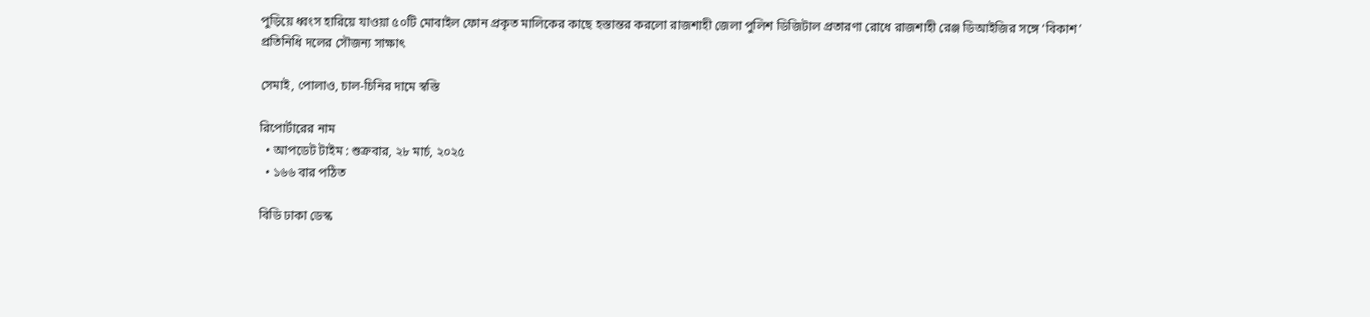পুড়িয়ে ধ্বংস হারিয়ে যাওয়া ৫০টি মোবাইল ফোন প্রকৃত মালিকের কাছে হস্তান্তর করলো রাজশাহী জেলা পুলিশ ডিজিটাল প্রতারণা রোধে রাজশাহী রেঞ্জ ডিআইজির সঙ্গে ‘বিকাশ’ প্রতিনিধি দলের সৌজন্য সাক্ষাৎ

সেমাই, পোলাও, চাল-চিনির দামে স্বস্তি

রিপোর্টারের নাম
  • আপডেট টাইম : শুক্রবার, ২৮ মার্চ, ২০২৫
  • ১৬৬ বার পঠিত

বিডি ঢাকা ডেস্ক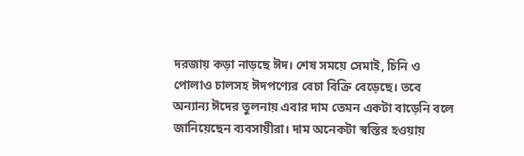দরজায় কড়া নাড়ছে ঈদ। শেষ সময়ে সেমাই, চিনি ও পোলাও চালসহ ঈদপণ্যের বেচা বিক্রি বেড়েছে। তবে অন্যান্য ঈদের তুলনায় এবার দাম তেমন একটা বাড়েনি বলে জানিয়েছেন ব্যবসায়ীরা। দাম অনেকটা স্বস্তির হওয়ায়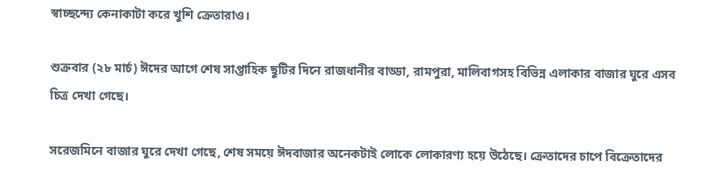স্বাচ্ছন্দ্যে কেনাকাটা করে খুশি ক্রেতারাও।

শুক্রবার (২৮ মার্চ) ঈদের আগে শেষ সাপ্তাহিক ছুটির দিনে রাজধানীর বাড্ডা, রামপুরা, মালিবাগসহ বিভিন্ন এলাকার বাজার ঘুরে এসব চিত্র দেখা গেছে।

সরেজমিনে বাজার ঘুরে দেখা গেছে, শেষ সময়ে ঈদবাজার অনেকটাই লোকে লোকারণ্য হয়ে উঠেছে। ক্রেতাদের চাপে বিক্রেতাদের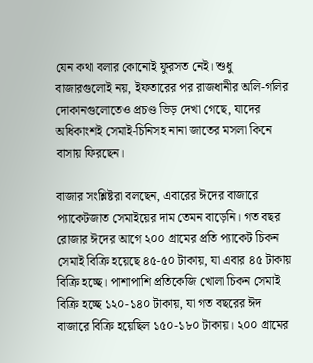যেন কথা বলার কোনোই ফুরসত নেই। শুধু বাজারগুলোই নয়, ইফতারের পর রাজধানীর অলি-গলির দোকানগুলোতেও প্রচণ্ড ভিড় দেখা গেছে, যাদের অধিকাংশই সেমাই-চিনিসহ নানা জাতের মসলা কিনে বাসায় ফিরছেন।

বাজার সংশ্লিষ্টরা বলছেন, এবারের ঈদের বাজারে প্যাকেটজাত সেমাইয়ের দাম তেমন বাড়েনি। গত বছর রোজার ঈদের আগে ২০০ গ্রামের প্রতি প্যাকেট চিকন সেমাই বিক্রি হয়েছে ৪৫-৫০ টাকায়, যা এবার ৪৫ টাকায় বিক্রি হচ্ছে। পাশাপাশি প্রতিকেজি খোলা চিকন সেমাই বিক্রি হচ্ছে ১২০-১৪০ টাকায়, যা গত বছরের ঈদ বাজারে বিক্রি হয়েছিল ১৫০-১৮০ টাকায়। ২০০ গ্রামের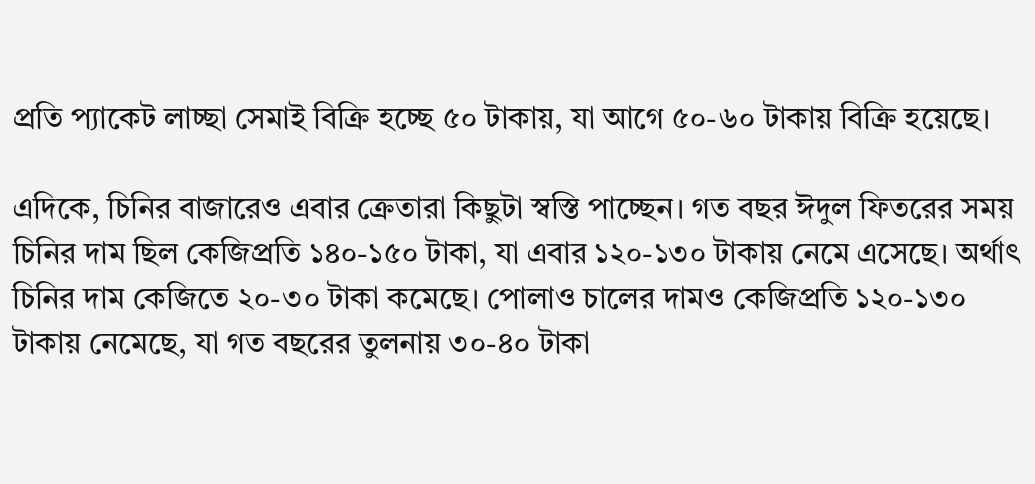প্রতি প্যাকেট লাচ্ছা সেমাই বিক্রি হচ্ছে ৫০ টাকায়, যা আগে ৫০-৬০ টাকায় বিক্রি হয়েছে।

এদিকে, চিনির বাজারেও এবার ক্রেতারা কিছুটা স্বস্তি পাচ্ছেন। গত বছর ঈদুল ফিতরের সময় চিনির দাম ছিল কেজিপ্রতি ১৪০-১৫০ টাকা, যা এবার ১২০-১৩০ টাকায় নেমে এসেছে। অর্থাৎ চিনির দাম কেজিতে ২০-৩০ টাকা কমেছে। পোলাও চালের দামও কেজিপ্রতি ১২০-১৩০ টাকায় নেমেছে, যা গত বছরের তুলনায় ৩০-৪০ টাকা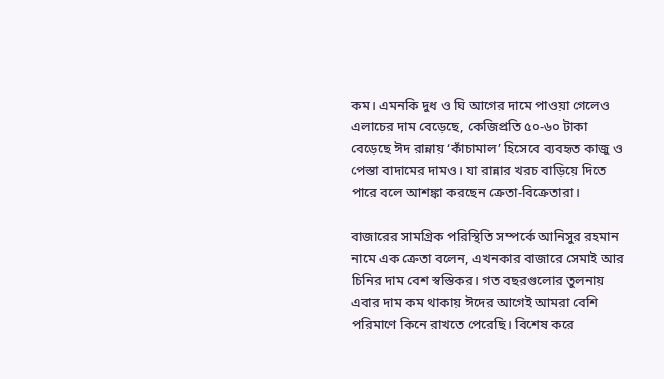কম। এমনকি দুধ ও ঘি আগের দামে পাওয়া গেলেও এলাচের দাম বেড়েছে, কেজিপ্রতি ৫০-৬০ টাকা বেড়েছে ঈদ রান্নায় ‘কাঁচামাল’ হিসেবে ব্যবহৃত কাজু ও পেস্তা বাদামের দামও। যা রান্নার খরচ বাড়িয়ে দিতে পারে বলে আশঙ্কা করছেন ক্রেতা-বিক্রেতারা।

বাজারের সামগ্রিক পরিস্থিতি সম্পর্কে আনিসুর রহমান নামে এক ক্রেতা বলেন, এখনকার বাজারে সেমাই আর চিনির দাম বেশ স্বস্তিকর। গত বছরগুলোর তুলনায় এবার দাম কম থাকায় ঈদের আগেই আমরা বেশি পরিমাণে কিনে রাখতে পেরেছি। বিশেষ করে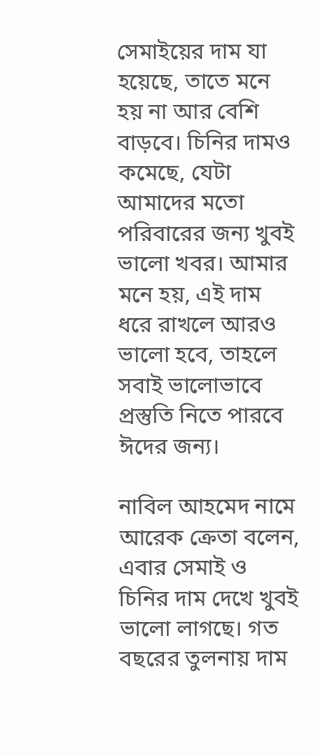সেমাইয়ের দাম যা হয়েছে, তাতে মনে হয় না আর বেশি বাড়বে। চিনির দামও কমেছে, যেটা আমাদের মতো পরিবারের জন্য খুবই ভালো খবর। আমার মনে হয়, এই দাম ধরে রাখলে আরও ভালো হবে, তাহলে সবাই ভালোভাবে প্রস্তুতি নিতে পারবে ঈদের জন্য।

নাবিল আহমেদ নামে আরেক ক্রেতা বলেন, এবার সেমাই ও চিনির দাম দেখে খুবই ভালো লাগছে। গত বছরের তুলনায় দাম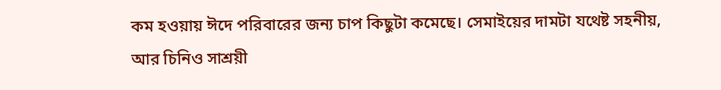কম হওয়ায় ঈদে পরিবারের জন্য চাপ কিছুটা কমেছে। সেমাইয়ের দামটা যথেষ্ট সহনীয়, আর চিনিও সাশ্রয়ী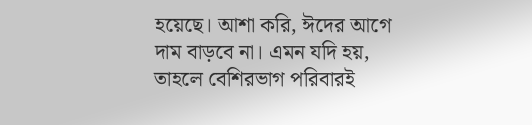হয়েছে। আশা করি, ঈদের আগে দাম বাড়বে না। এমন যদি হয়, তাহলে বেশিরভাগ পরিবারই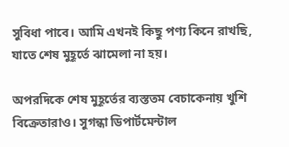সুবিধা পাবে। আমি এখনই কিছু পণ্য কিনে রাখছি, যাতে শেষ মুহূর্তে ঝামেলা না হয়।

অপরদিকে শেষ মুহূর্তের ব্যস্ততম বেচাকেনায় খুশি বিক্রেতারাও। সুগন্ধা ডিপার্টমেন্টাল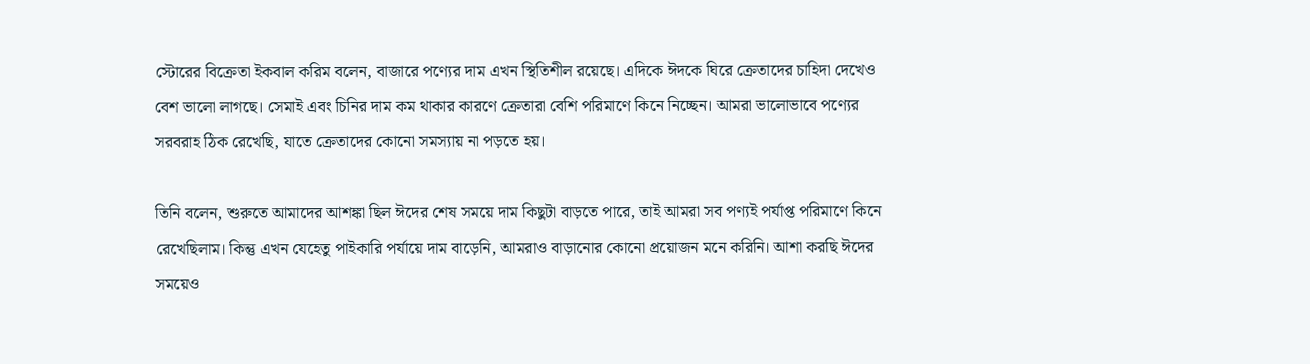স্টোরের বিক্রেতা ইকবাল করিম বলেন, বাজারে পণ্যের দাম এখন স্থিতিশীল রয়েছে। এদিকে ঈদকে ঘিরে ক্রেতাদের চাহিদা দেখেও বেশ ভালো লাগছে। সেমাই এবং চিনির দাম কম থাকার কারণে ক্রেতারা বেশি পরিমাণে কিনে নিচ্ছেন। আমরা ভালোভাবে পণ্যের সরবরাহ ঠিক রেখেছি, যাতে ক্রেতাদের কোনো সমস্যায় না পড়তে হয়।

তিনি বলেন, শুরুতে আমাদের আশঙ্কা ছিল ঈদের শেষ সময়ে দাম কিছুটা বাড়তে পারে, তাই আমরা সব পণ্যই পর্যাপ্ত পরিমাণে কিনে রেখেছিলাম। কিন্তু এখন যেহেতু পাইকারি পর্যায়ে দাম বাড়েনি, আমরাও বাড়ানোর কোনো প্রয়োজন মনে করিনি। আশা করছি ঈদের সময়েও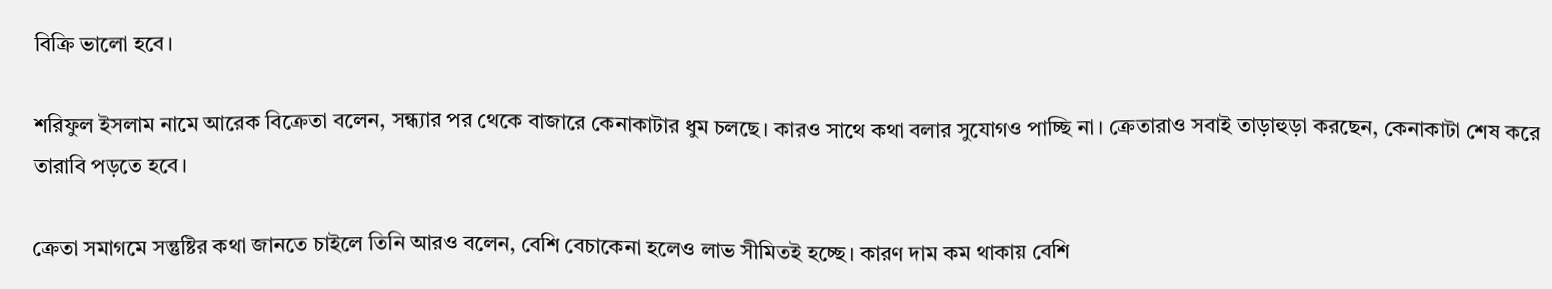বিক্রি ভালো হবে।

শরিফুল ইসলাম নামে আরেক বিক্রেতা বলেন, সন্ধ্যার পর থেকে বাজারে কেনাকাটার ধুম চলছে। কারও সাথে কথা বলার সুযোগও পাচ্ছি না। ক্রেতারাও সবাই তাড়াহুড়া করছেন, কেনাকাটা শেষ করে তারাবি পড়তে হবে।

ক্রেতা সমাগমে সন্তুষ্টির কথা জানতে চাইলে তিনি আরও বলেন, বেশি বেচাকেনা হলেও লাভ সীমিতই হচ্ছে। কারণ দাম কম থাকায় বেশি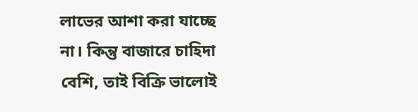লাভের আশা করা যাচ্ছে না। কিন্তু বাজারে চাহিদা বেশি, তাই বিক্রি ভালোই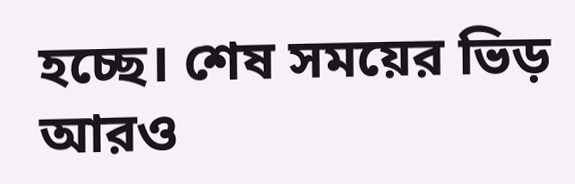হচ্ছে। শেষ সময়ের ভিড় আরও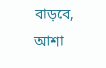বাড়বে, আশা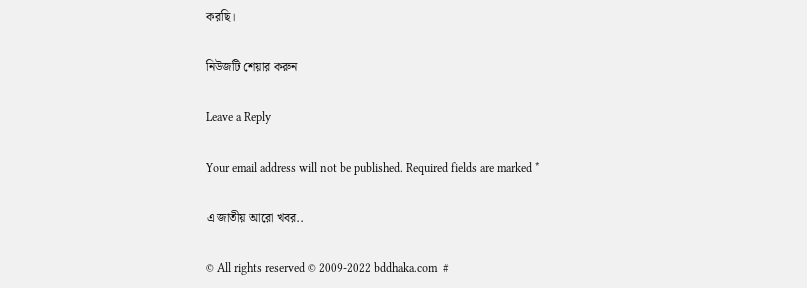করছি।

নিউজটি শেয়ার করুন

Leave a Reply

Your email address will not be published. Required fields are marked *

এ জাতীয় আরো খবর..

© All rights reserved © 2009-2022 bddhaka.com  #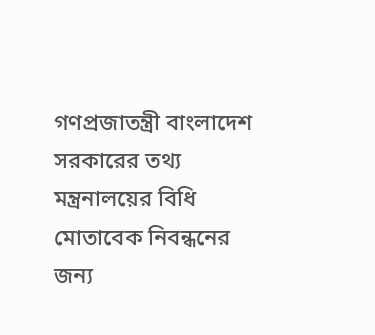গণপ্রজাতন্ত্রী বাংলাদেশ সরকারের তথ্য মন্ত্রনালয়ের বিধি মোতাবেক নিবন্ধনের জন্য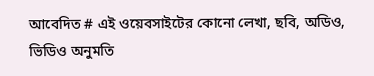আবেদিত # এই ওয়েবসাইটের কোনো লেখা, ছবি, অডিও, ভিডিও অনুমতি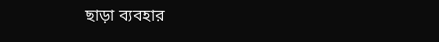ছাড়া ব্যবহার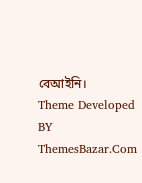বেআইনি।
Theme Developed BY ThemesBazar.Com